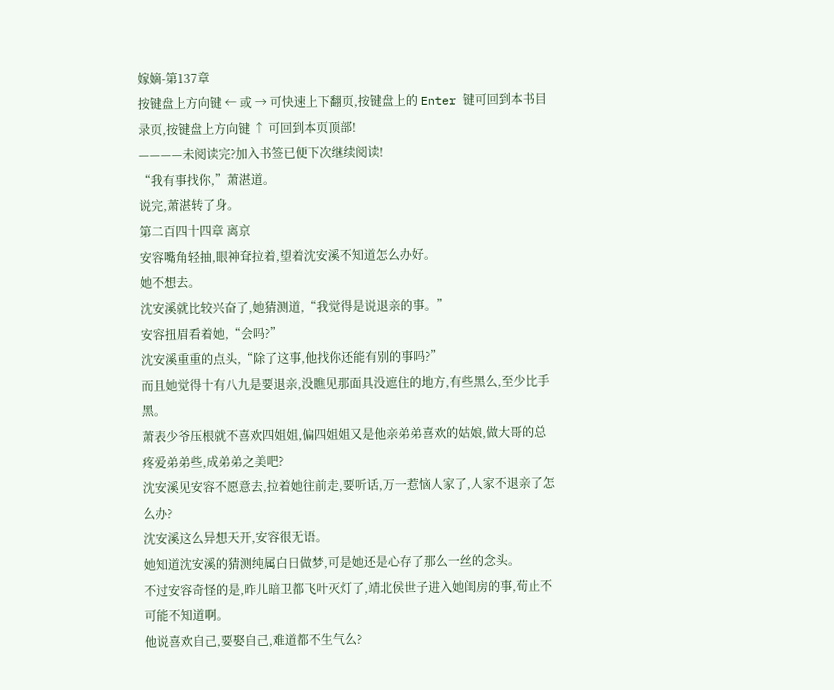嫁嫡-第137章
按键盘上方向键 ← 或 → 可快速上下翻页,按键盘上的 Enter 键可回到本书目录页,按键盘上方向键 ↑ 可回到本页顶部!
————未阅读完?加入书签已便下次继续阅读!
“我有事找你,”萧湛道。
说完,萧湛转了身。
第二百四十四章 离京
安容嘴角轻抽,眼神耷拉着,望着沈安溪不知道怎么办好。
她不想去。
沈安溪就比较兴奋了,她猜测道,“我觉得是说退亲的事。”
安容扭眉看着她,“会吗?”
沈安溪重重的点头,“除了这事,他找你还能有别的事吗?”
而且她觉得十有八九是要退亲,没瞧见那面具没遮住的地方,有些黑么,至少比手黑。
萧表少爷压根就不喜欢四姐姐,偏四姐姐又是他亲弟弟喜欢的姑娘,做大哥的总疼爱弟弟些,成弟弟之美吧?
沈安溪见安容不愿意去,拉着她往前走,要听话,万一惹恼人家了,人家不退亲了怎么办?
沈安溪这么异想天开,安容很无语。
她知道沈安溪的猜测纯属白日做梦,可是她还是心存了那么一丝的念头。
不过安容奇怪的是,昨儿暗卫都飞叶灭灯了,靖北侯世子进入她闺房的事,荀止不可能不知道啊。
他说喜欢自己,要娶自己,难道都不生气么?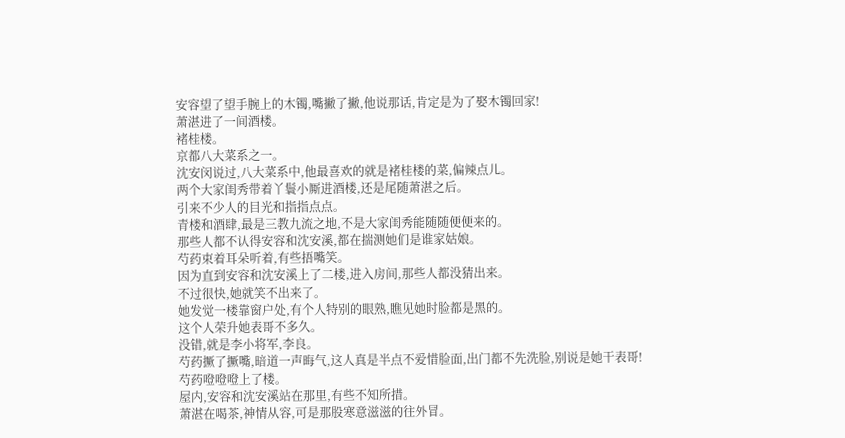安容望了望手腕上的木镯,嘴撇了撇,他说那话,肯定是为了娶木镯回家!
萧湛进了一间酒楼。
褚桂楼。
京都八大菜系之一。
沈安闵说过,八大菜系中,他最喜欢的就是褚桂楼的菜,偏辣点儿。
两个大家闺秀带着丫鬟小厮进酒楼,还是尾随萧湛之后。
引来不少人的目光和指指点点。
青楼和酒肆,最是三教九流之地,不是大家闺秀能随随便便来的。
那些人都不认得安容和沈安溪,都在揣测她们是谁家姑娘。
芍药束着耳朵听着,有些捂嘴笑。
因为直到安容和沈安溪上了二楼,进入房间,那些人都没猜出来。
不过很快,她就笑不出来了。
她发觉一楼靠窗户处,有个人特别的眼熟,瞧见她时脸都是黑的。
这个人荣升她表哥不多久。
没错,就是李小将军,李良。
芍药撅了撅嘴,暗道一声晦气,这人真是半点不爱惜脸面,出门都不先洗脸,别说是她干表哥!
芍药噔噔噔上了楼。
屋内,安容和沈安溪站在那里,有些不知所措。
萧湛在喝茶,神情从容,可是那股寒意滋滋的往外冒。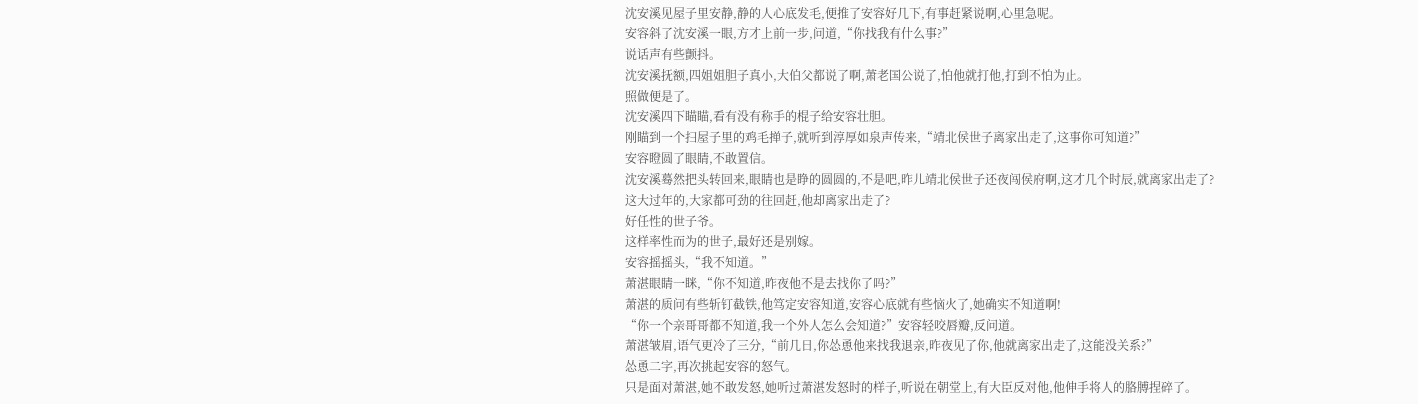沈安溪见屋子里安静,静的人心底发毛,便推了安容好几下,有事赶紧说啊,心里急呢。
安容斜了沈安溪一眼,方才上前一步,问道,“你找我有什么事?”
说话声有些颤抖。
沈安溪抚额,四姐姐胆子真小,大伯父都说了啊,萧老国公说了,怕他就打他,打到不怕为止。
照做便是了。
沈安溪四下瞄瞄,看有没有称手的棍子给安容壮胆。
刚瞄到一个扫屋子里的鸡毛掸子,就听到淳厚如泉声传来,“靖北侯世子离家出走了,这事你可知道?”
安容瞪圆了眼睛,不敢置信。
沈安溪蓦然把头转回来,眼睛也是睁的圆圆的,不是吧,昨儿靖北侯世子还夜闯侯府啊,这才几个时辰,就离家出走了?
这大过年的,大家都可劲的往回赶,他却离家出走了?
好任性的世子爷。
这样率性而为的世子,最好还是别嫁。
安容摇摇头,“我不知道。”
萧湛眼睛一眯,“你不知道,昨夜他不是去找你了吗?”
萧湛的质问有些斩钉截铁,他笃定安容知道,安容心底就有些恼火了,她确实不知道啊!
“你一个亲哥哥都不知道,我一个外人怎么会知道?”安容轻咬唇瓣,反问道。
萧湛皱眉,语气更冷了三分,“前几日,你怂恿他来找我退亲,昨夜见了你,他就离家出走了,这能没关系?”
怂恿二字,再次挑起安容的怒气。
只是面对萧湛,她不敢发怒,她听过萧湛发怒时的样子,听说在朝堂上,有大臣反对他,他伸手将人的胳膊捏碎了。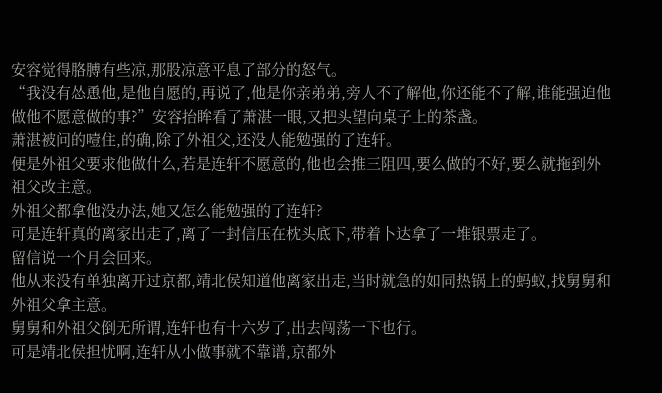安容觉得胳膊有些凉,那股凉意平息了部分的怒气。
“我没有怂恿他,是他自愿的,再说了,他是你亲弟弟,旁人不了解他,你还能不了解,谁能强迫他做他不愿意做的事?”安容抬眸看了萧湛一眼,又把头望向桌子上的茶盏。
萧湛被问的噎住,的确,除了外祖父,还没人能勉强的了连轩。
便是外祖父要求他做什么,若是连轩不愿意的,他也会推三阻四,要么做的不好,要么就拖到外祖父改主意。
外祖父都拿他没办法,她又怎么能勉强的了连轩?
可是连轩真的离家出走了,离了一封信压在枕头底下,带着卜达拿了一堆银票走了。
留信说一个月会回来。
他从来没有单独离开过京都,靖北侯知道他离家出走,当时就急的如同热锅上的蚂蚁,找舅舅和外祖父拿主意。
舅舅和外祖父倒无所谓,连轩也有十六岁了,出去闯荡一下也行。
可是靖北侯担忧啊,连轩从小做事就不靠谱,京都外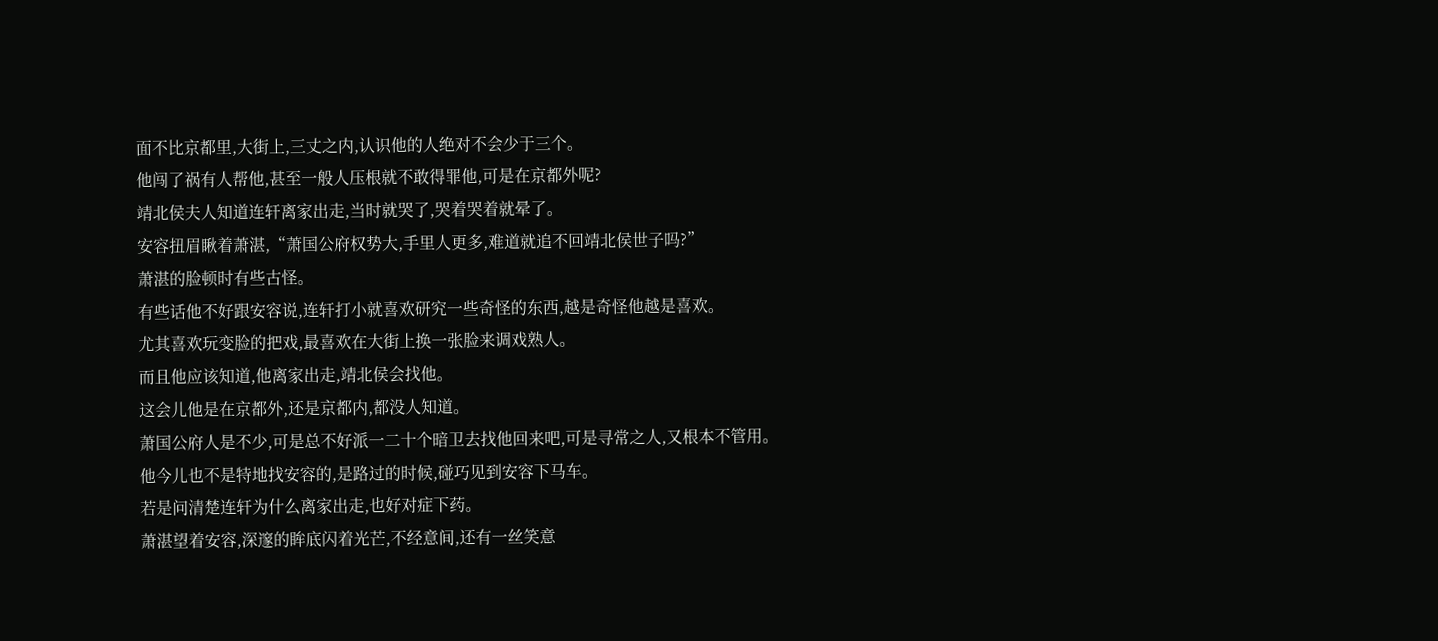面不比京都里,大街上,三丈之内,认识他的人绝对不会少于三个。
他闯了祸有人帮他,甚至一般人压根就不敢得罪他,可是在京都外呢?
靖北侯夫人知道连轩离家出走,当时就哭了,哭着哭着就晕了。
安容扭眉瞅着萧湛,“萧国公府权势大,手里人更多,难道就追不回靖北侯世子吗?”
萧湛的脸顿时有些古怪。
有些话他不好跟安容说,连轩打小就喜欢研究一些奇怪的东西,越是奇怪他越是喜欢。
尤其喜欢玩变脸的把戏,最喜欢在大街上换一张脸来调戏熟人。
而且他应该知道,他离家出走,靖北侯会找他。
这会儿他是在京都外,还是京都内,都没人知道。
萧国公府人是不少,可是总不好派一二十个暗卫去找他回来吧,可是寻常之人,又根本不管用。
他今儿也不是特地找安容的,是路过的时候,碰巧见到安容下马车。
若是问清楚连轩为什么离家出走,也好对症下药。
萧湛望着安容,深邃的眸底闪着光芒,不经意间,还有一丝笑意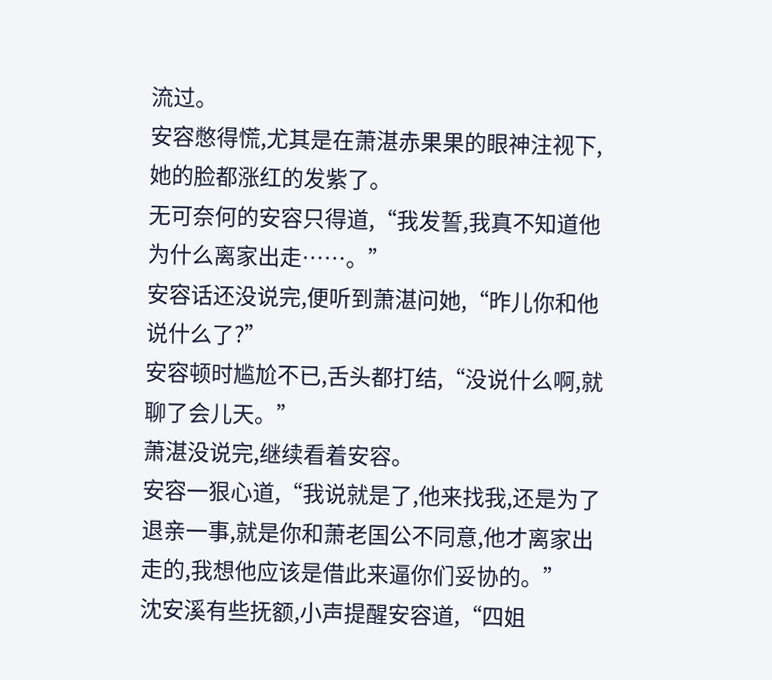流过。
安容憋得慌,尤其是在萧湛赤果果的眼神注视下,她的脸都涨红的发紫了。
无可奈何的安容只得道,“我发誓,我真不知道他为什么离家出走……。”
安容话还没说完,便听到萧湛问她,“昨儿你和他说什么了?”
安容顿时尴尬不已,舌头都打结,“没说什么啊,就聊了会儿天。”
萧湛没说完,继续看着安容。
安容一狠心道,“我说就是了,他来找我,还是为了退亲一事,就是你和萧老国公不同意,他才离家出走的,我想他应该是借此来逼你们妥协的。”
沈安溪有些抚额,小声提醒安容道,“四姐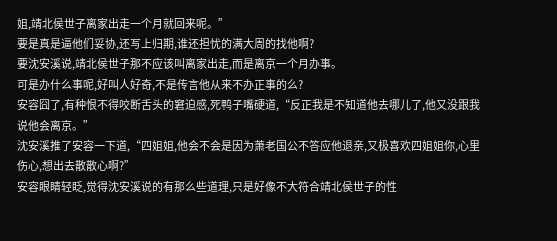姐,靖北侯世子离家出走一个月就回来呢。”
要是真是逼他们妥协,还写上归期,谁还担忧的满大周的找他啊?
要沈安溪说,靖北侯世子那不应该叫离家出走,而是离京一个月办事。
可是办什么事呢,好叫人好奇,不是传言他从来不办正事的么?
安容囧了,有种恨不得咬断舌头的窘迫感,死鸭子嘴硬道,“反正我是不知道他去哪儿了,他又没跟我说他会离京。”
沈安溪推了安容一下道,“四姐姐,他会不会是因为萧老国公不答应他退亲,又极喜欢四姐姐你,心里伤心,想出去散散心啊?”
安容眼睛轻眨,觉得沈安溪说的有那么些道理,只是好像不大符合靖北侯世子的性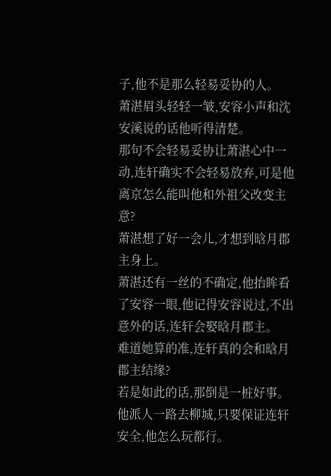子,他不是那么轻易妥协的人。
萧湛眉头轻轻一皱,安容小声和沈安溪说的话他听得清楚。
那句不会轻易妥协让萧湛心中一动,连轩确实不会轻易放弃,可是他离京怎么能叫他和外祖父改变主意?
萧湛想了好一会儿,才想到晗月郡主身上。
萧湛还有一丝的不确定,他抬眸看了安容一眼,他记得安容说过,不出意外的话,连轩会娶晗月郡主。
难道她算的准,连轩真的会和晗月郡主结缘?
若是如此的话,那倒是一桩好事。
他派人一路去柳城,只要保证连轩安全,他怎么玩都行。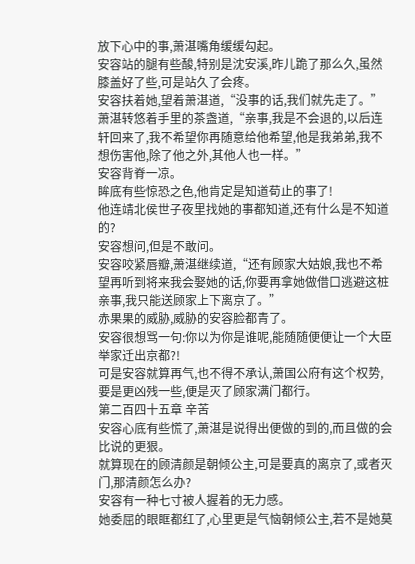放下心中的事,萧湛嘴角缓缓勾起。
安容站的腿有些酸,特别是沈安溪,昨儿跪了那么久,虽然膝盖好了些,可是站久了会疼。
安容扶着她,望着萧湛道,“没事的话,我们就先走了。”
萧湛转悠着手里的茶盏道,“亲事,我是不会退的,以后连轩回来了,我不希望你再随意给他希望,他是我弟弟,我不想伤害他,除了他之外,其他人也一样。”
安容背脊一凉。
眸底有些惊恐之色,他肯定是知道荀止的事了!
他连靖北侯世子夜里找她的事都知道,还有什么是不知道的?
安容想问,但是不敢问。
安容咬紧唇瓣,萧湛继续道,“还有顾家大姑娘,我也不希望再听到将来我会娶她的话,你要再拿她做借口逃避这桩亲事,我只能送顾家上下离京了。”
赤果果的威胁,威胁的安容脸都青了。
安容很想骂一句:你以为你是谁呢,能随随便便让一个大臣举家迁出京都?!
可是安容就算再气,也不得不承认,萧国公府有这个权势,要是更凶残一些,便是灭了顾家满门都行。
第二百四十五章 辛苦
安容心底有些慌了,萧湛是说得出便做的到的,而且做的会比说的更狠。
就算现在的顾清颜是朝倾公主,可是要真的离京了,或者灭门,那清颜怎么办?
安容有一种七寸被人握着的无力感。
她委屈的眼眶都红了,心里更是气恼朝倾公主,若不是她莫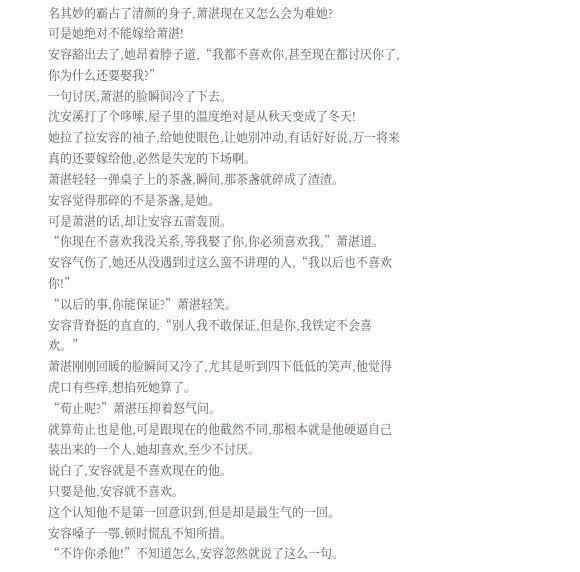名其妙的霸占了清颜的身子,萧湛现在又怎么会为难她?
可是她绝对不能嫁给萧湛!
安容豁出去了,她昂着脖子道,“我都不喜欢你,甚至现在都讨厌你了,你为什么还要娶我?”
一句讨厌,萧湛的脸瞬间冷了下去。
沈安溪打了个哆嗦,屋子里的温度绝对是从秋天变成了冬天!
她拉了拉安容的袖子,给她使眼色,让她别冲动,有话好好说,万一将来真的还要嫁给他,必然是失宠的下场啊。
萧湛轻轻一弹桌子上的茶盏,瞬间,那茶盏就碎成了渣渣。
安容觉得那碎的不是茶盏,是她。
可是萧湛的话,却让安容五雷轰顶。
“你现在不喜欢我没关系,等我娶了你,你必须喜欢我,”萧湛道。
安容气伤了,她还从没遇到过这么蛮不讲理的人,“我以后也不喜欢你!”
“以后的事,你能保证?”萧湛轻笑。
安容背脊挺的直直的,“别人我不敢保证,但是你,我铁定不会喜欢。”
萧湛刚刚回暖的脸瞬间又冷了,尤其是听到四下低低的笑声,他觉得虎口有些痒,想掐死她算了。
“荀止呢?”萧湛压抑着怒气问。
就算荀止也是他,可是跟现在的他截然不同,那根本就是他硬逼自己装出来的一个人,她却喜欢,至少不讨厌。
说白了,安容就是不喜欢现在的他。
只要是他,安容就不喜欢。
这个认知他不是第一回意识到,但是却是最生气的一回。
安容嗓子一鄂,顿时慌乱不知所措。
“不许你杀他!”不知道怎么,安容忽然就说了这么一句。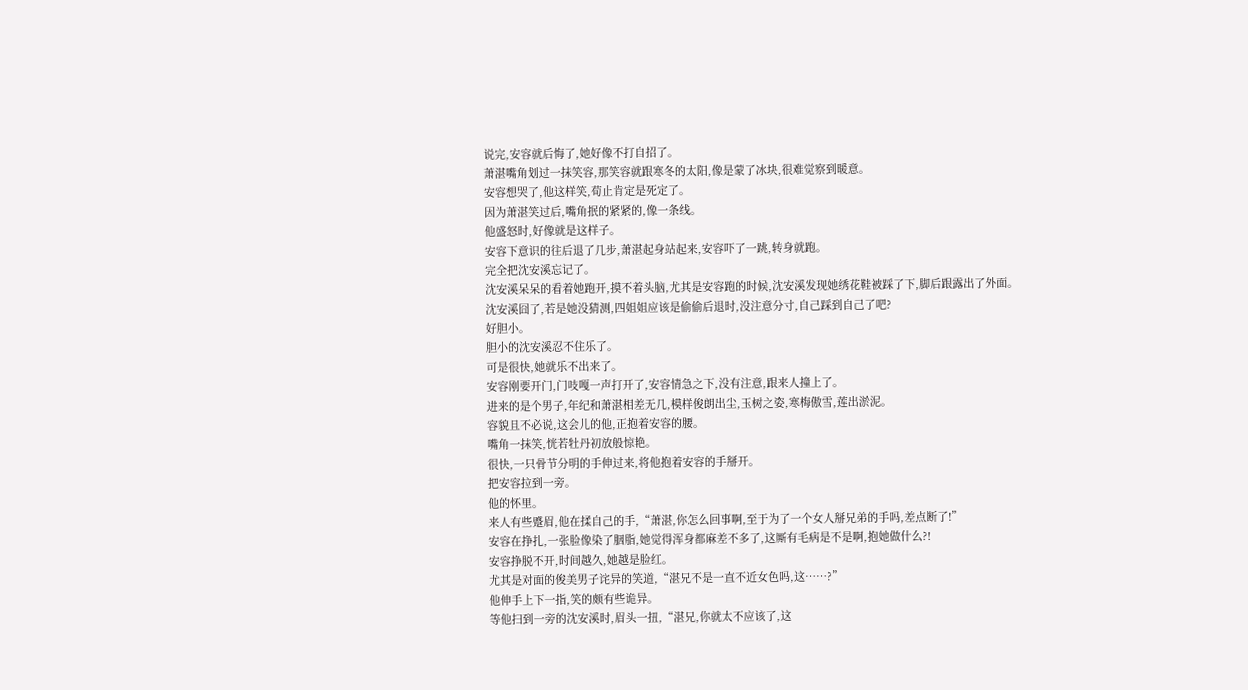说完,安容就后悔了,她好像不打自招了。
萧湛嘴角划过一抹笑容,那笑容就跟寒冬的太阳,像是蒙了冰块,很难觉察到暖意。
安容想哭了,他这样笑,荀止肯定是死定了。
因为萧湛笑过后,嘴角抿的紧紧的,像一条线。
他盛怒时,好像就是这样子。
安容下意识的往后退了几步,萧湛起身站起来,安容吓了一跳,转身就跑。
完全把沈安溪忘记了。
沈安溪呆呆的看着她跑开,摸不着头脑,尤其是安容跑的时候,沈安溪发现她绣花鞋被踩了下,脚后跟露出了外面。
沈安溪囧了,若是她没猜测,四姐姐应该是偷偷后退时,没注意分寸,自己踩到自己了吧?
好胆小。
胆小的沈安溪忍不住乐了。
可是很快,她就乐不出来了。
安容刚要开门,门吱嘎一声打开了,安容情急之下,没有注意,跟来人撞上了。
进来的是个男子,年纪和萧湛相差无几,模样俊朗出尘,玉树之姿,寒梅傲雪,莲出淤泥。
容貌且不必说,这会儿的他,正抱着安容的腰。
嘴角一抹笑,恍若牡丹初放般惊艳。
很快,一只骨节分明的手伸过来,将他抱着安容的手掰开。
把安容拉到一旁。
他的怀里。
来人有些蹙眉,他在揉自己的手,“萧湛,你怎么回事啊,至于为了一个女人掰兄弟的手吗,差点断了!”
安容在挣扎,一张脸像染了胭脂,她觉得浑身都麻差不多了,这厮有毛病是不是啊,抱她做什么?!
安容挣脱不开,时间越久,她越是脸红。
尤其是对面的俊美男子诧异的笑道,“湛兄不是一直不近女色吗,这……?”
他伸手上下一指,笑的颇有些诡异。
等他扫到一旁的沈安溪时,眉头一扭,“湛兄,你就太不应该了,这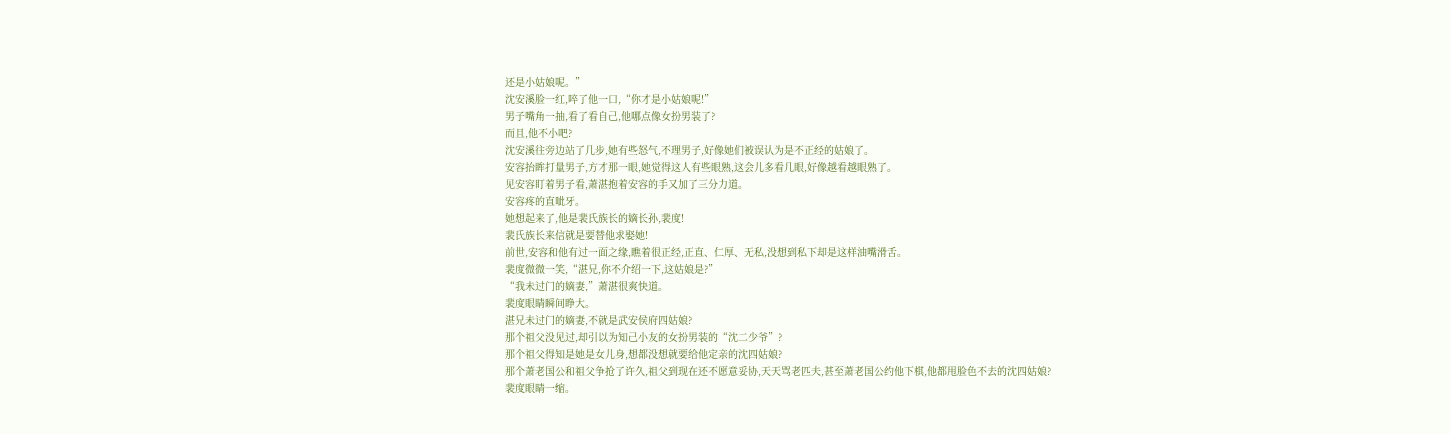还是小姑娘呢。”
沈安溪脸一红,啐了他一口,“你才是小姑娘呢!”
男子嘴角一抽,看了看自己,他哪点像女扮男装了?
而且,他不小吧?
沈安溪往旁边站了几步,她有些怒气,不理男子,好像她们被误认为是不正经的姑娘了。
安容抬眸打量男子,方才那一眼,她觉得这人有些眼熟,这会儿多看几眼,好像越看越眼熟了。
见安容盯着男子看,萧湛抱着安容的手又加了三分力道。
安容疼的直呲牙。
她想起来了,他是裴氏族长的嫡长孙,裴度!
裴氏族长来信就是要替他求娶她!
前世,安容和他有过一面之缘,瞧着很正经,正直、仁厚、无私,没想到私下却是这样油嘴滑舌。
裴度微微一笑,“湛兄,你不介绍一下,这姑娘是?”
“我未过门的嫡妻,”萧湛很爽快道。
裴度眼睛瞬间睁大。
湛兄未过门的嫡妻,不就是武安侯府四姑娘?
那个祖父没见过,却引以为知己小友的女扮男装的“沈二少爷”?
那个祖父得知是她是女儿身,想都没想就要给他定亲的沈四姑娘?
那个萧老国公和祖父争抢了许久,祖父到现在还不愿意妥协,天天骂老匹夫,甚至萧老国公约他下棋,他都甩脸色不去的沈四姑娘?
裴度眼睛一缩。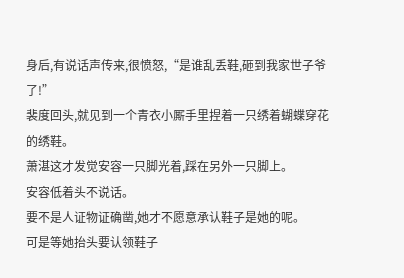身后,有说话声传来,很愤怒,“是谁乱丢鞋,砸到我家世子爷了!”
裴度回头,就见到一个青衣小厮手里捏着一只绣着蝴蝶穿花的绣鞋。
萧湛这才发觉安容一只脚光着,踩在另外一只脚上。
安容低着头不说话。
要不是人证物证确凿,她才不愿意承认鞋子是她的呢。
可是等她抬头要认领鞋子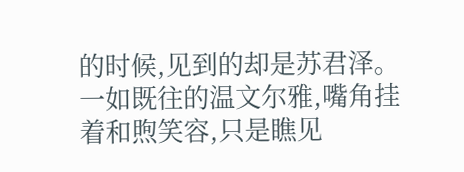的时候,见到的却是苏君泽。
一如既往的温文尔雅,嘴角挂着和煦笑容,只是瞧见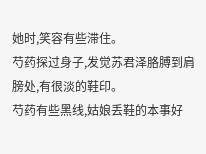她时,笑容有些滞住。
芍药探过身子,发觉苏君泽胳膊到肩膀处,有很淡的鞋印。
芍药有些黑线,姑娘丢鞋的本事好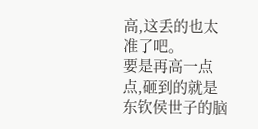高,这丢的也太准了吧。
要是再高一点点,砸到的就是东钦侯世子的脑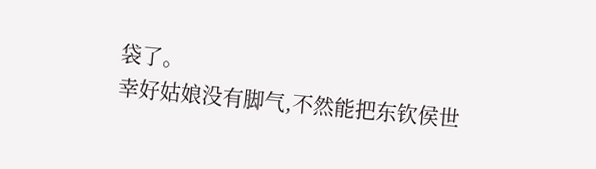袋了。
幸好姑娘没有脚气,不然能把东钦侯世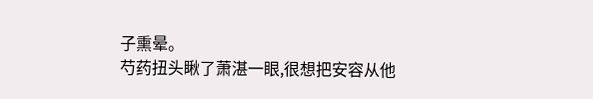子熏晕。
芍药扭头瞅了萧湛一眼,很想把安容从他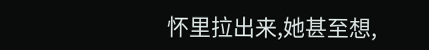怀里拉出来,她甚至想,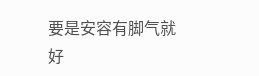要是安容有脚气就好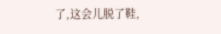了,这会儿脱了鞋,